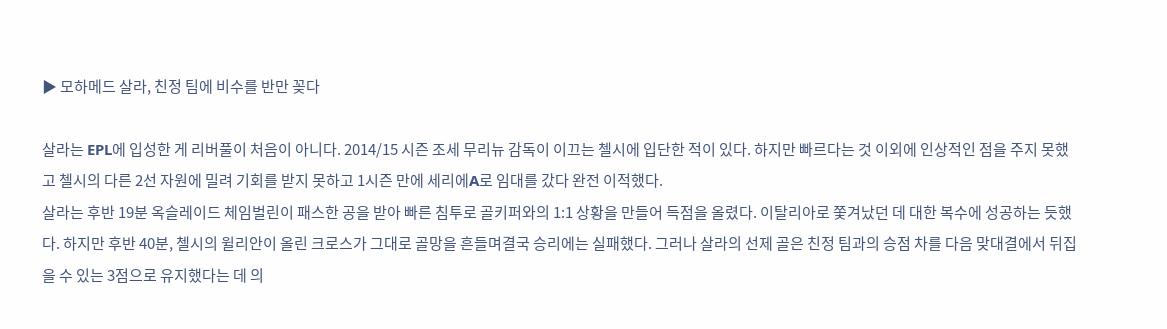▶ 모하메드 살라, 친정 팀에 비수를 반만 꽂다

살라는 EPL에 입성한 게 리버풀이 처음이 아니다. 2014/15 시즌 조세 무리뉴 감독이 이끄는 첼시에 입단한 적이 있다. 하지만 빠르다는 것 이외에 인상적인 점을 주지 못했고 첼시의 다른 2선 자원에 밀려 기회를 받지 못하고 1시즌 만에 세리에A로 임대를 갔다 완전 이적했다.
살라는 후반 19분 옥슬레이드 체임벌린이 패스한 공을 받아 빠른 침투로 골키퍼와의 1:1 상황을 만들어 득점을 올렸다. 이탈리아로 쫓겨났던 데 대한 복수에 성공하는 듯했다. 하지만 후반 40분, 첼시의 윌리안이 올린 크로스가 그대로 골망을 흔들며결국 승리에는 실패했다. 그러나 살라의 선제 골은 친정 팀과의 승점 차를 다음 맞대결에서 뒤집을 수 있는 3점으로 유지했다는 데 의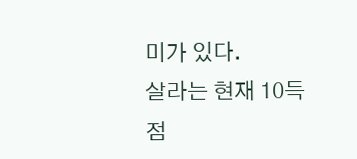미가 있다.
살라는 현재 10득점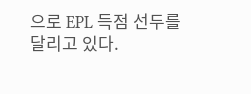으로 EPL 득점 선두를 달리고 있다.